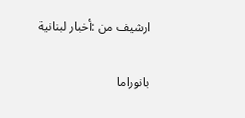ارشيف من :أخبار لبنانية

بانوراما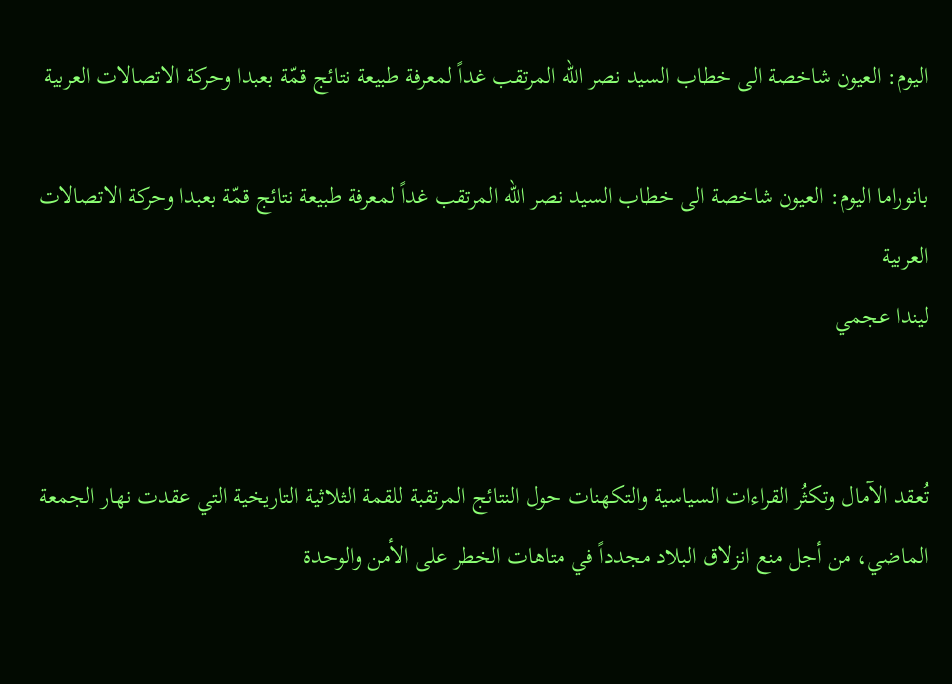اليوم: العيون شاخصة الى خطاب السيد نصر الله المرتقب غداً لمعرفة طبيعة نتائج قمّة بعبدا وحركة الاتصالات العربية

بانوراما اليوم: العيون شاخصة الى خطاب السيد نصر الله المرتقب غداً لمعرفة طبيعة نتائج قمّة بعبدا وحركة الاتصالات العربية
ليندا عجمي


تُعقد الآمال وتكثُر القراءات السياسية والتكهنات حول النتائج المرتقبة للقمة الثلاثية التاريخية التي عقدت نهار الجمعة الماضي، من أجل منع انزلاق البلاد مجدداً في متاهات الخطر على الأمن والوحدة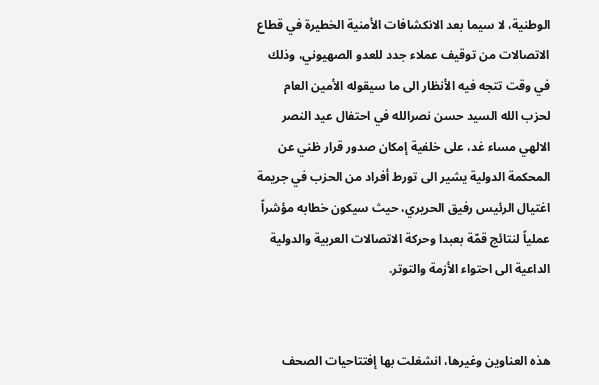الوطنية، لا سيما بعد الانكشافات الأمنية الخطيرة في قطاع الاتصالات من توقيف عملاء جدد للعدو الصهيوني، وذلك في وقت تتجه فيه الأنظار الى ما سيقوله الأمين العام لحزب الله السيد حسن نصرالله في احتفال عيد النصر الالهي مساء غد، على خلفية إمكان صدور قرار ظني عن المحكمة الدولية يشير الى تورط أفراد من الحزب في جريمة اغتيال الرئيس رفيق الحريري، حيث سيكون خطابه مؤشراً عملياً لنتائج قمّة بعبدا وحركة الاتصالات العربية والدولية الداعية الى احتواء الأزمة والتوتر.


هذه العناوين وغيرها، انشغلت بها إفتتاحيات الصحف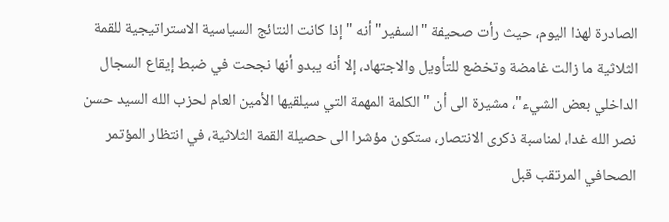الصادرة لهذا اليوم، حيث رأت صحيفة "السفير" أنه "إذا كانت النتائج السياسية الاستراتيجية للقمة الثلاثية ما زالت غامضة وتخضع للتأويل والاجتهاد، إلا أنه يبدو أنها نجحت في ضبط إيقاع السجال الداخلي بعض الشيء"، مشيرة الى أن "الكلمة المهمة التي سيلقيها الأمين العام لحزب الله السيد حسن نصر الله غدا، لمناسبة ذكرى الانتصار، ستكون مؤشرا الى حصيلة القمة الثلاثية، في انتظار المؤتمر الصحافي المرتقب قبل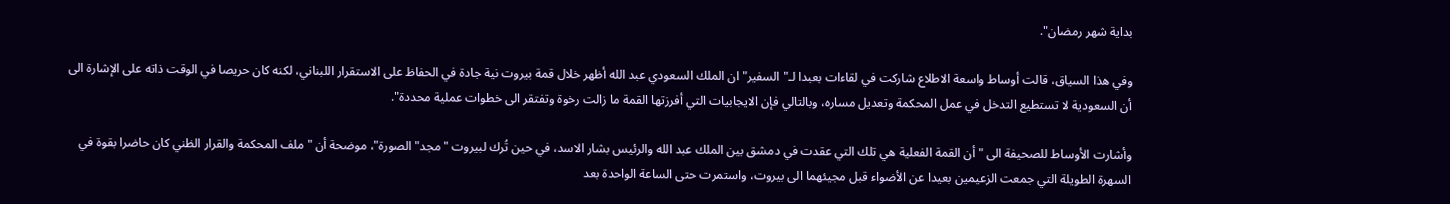بداية شهر رمضان".

وفي هذا السياق، قالت أوساط واسعة الاطلاع شاركت في لقاءات بعبدا لـ"السفير" ان الملك السعودي عبد الله أظهر خلال قمة بيروت نية جادة في الحفاظ على الاستقرار اللبناني، لكنه كان حريصا في الوقت ذاته على الإشارة الى أن السعودية لا تستطيع التدخل في عمل المحكمة وتعديل مساره، وبالتالي فإن الايجابيات التي أفرزتها القمة ما زالت رخوة وتفتقر الى خطوات عملية محددة".

وأشارت الأوساط للصحيفة الى "أن القمة الفعلية هي تلك التي عقدت في دمشق بين الملك عبد الله والرئيس بشار الاسد، في حين تُرك لبيروت "مجد" الصورة"، موضحة أن "ملف المحكمة والقرار الظني كان حاضرا بقوة في السهرة الطويلة التي جمعت الزعيمين بعيدا عن الأضواء قبل مجيئهما الى بيروت، واستمرت حتى الساعة الواحدة بعد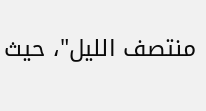منتصف الليل"، حيث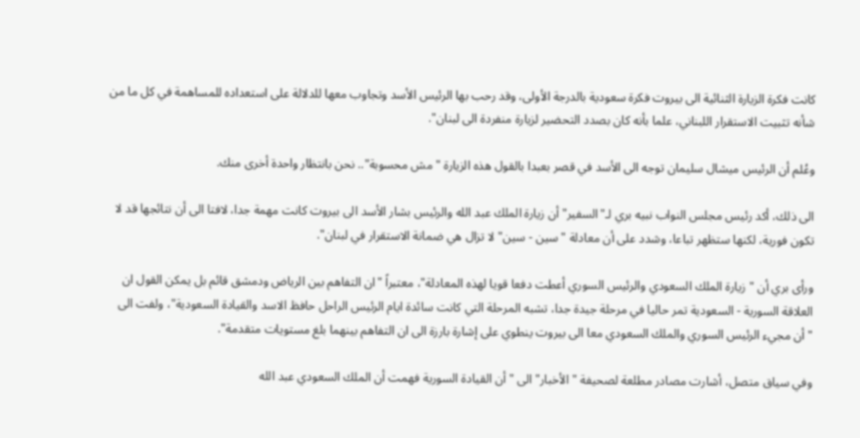كانت فكرة الزيارة الثنائية الى بيروت فكرة سعودية بالدرجة الأولى، وقد رحب بها الرئيس الأسد وتجاوب معها للدلالة على استعداده للمساهمة في كل ما من شأنه تثبيت الاستقرار اللبناني، علما بأنه كان بصدد التحضير لزيارة منفردة الى لبنان".

وعُلم أن الرئيس ميشال سليمان توجه الى الأسد في قصر بعبدا بالقول هذه الزيارة "مش محسوبة".. نحن بانتظار واحدة أخرى منك.

الى ذلك، أكد رئيس مجلس النواب نبيه بري لـ"السفير" أن زيارة الملك عبد الله والرئيس بشار الأسد الى بيروت كانت مهمة جدا، لافتا الى أن نتائجها قد لا تكون فورية، لكنها ستظهر تباعا، وشدد على أن معادلة "سين - سين" لا تزال هي ضمانة الاستقرار في لبنان".

ورأى بري أن "زيارة الملك السعودي والرئيس السوري أعطت دفعا قويا لهذه المعادلة"، معتبراً "ان التفاهم بين الرياض ودمشق قائم بل يمكن القول ان العلاقة السورية - السعودية تمر حاليا في مرحلة جيدة جدا، تشبه المرحلة التي كانت سائدة ايام الرئيس الراحل حافظ الاسد والقيادة السعودية"، ولفت الى "أن مجيء الرئيس السوري والملك السعودي معا الى بيروت ينطوي على إشارة بارزة الى ان التفاهم بينهما بلغ مستويات متقدمة".

وفي سياق متصل، أشارت مصادر مطلعة لصحيفة "الأخبار" الى "أن القيادة السورية فهمت أن الملك السعودي عبد الله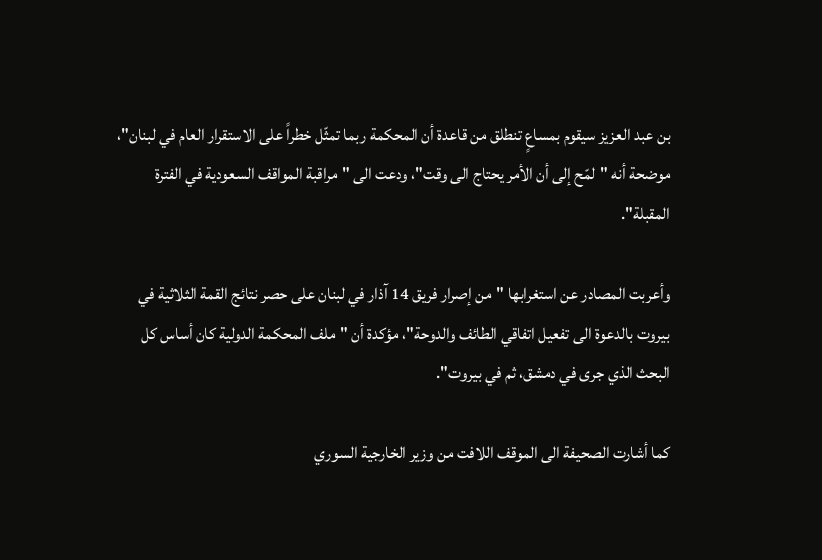بن عبد العزيز سيقوم بمساعٍ تنطلق من قاعدة أن المحكمة ربما تمثّل خطراً على الاستقرار العام في لبنان"، موضحة أنه "لمّح إلى أن الأمر يحتاج الى وقت"، ودعت الى "مراقبة المواقف السعودية في الفترة المقبلة".

وأعربت المصادر عن استغرابها "من إصرار فريق 14 آذار في لبنان على حصر نتائج القمة الثلاثية في بيروت بالدعوة الى تفعيل اتفاقي الطائف والدوحة"، مؤكدة أن "ملف المحكمة الدولية كان أساس كل البحث الذي جرى في دمشق، ثم في بيروت".

كما أشارت الصحيفة الى الموقف اللافت من وزير الخارجية السوري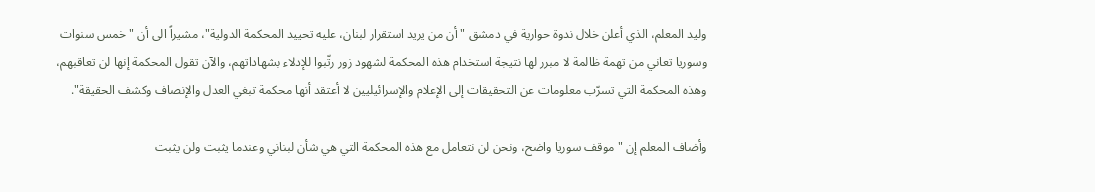وليد المعلم، الذي أعلن خلال ندوة حوارية في دمشق "أن من يريد استقرار لبنان، عليه تحييد المحكمة الدولية"، مشيراً الى أن "خمس سنوات وسوريا تعاني من تهمة ظالمة لا مبرر لها نتيجة استخدام هذه المحكمة لشهود زور رتّبوا للإدلاء بشهاداتهم، والآن تقول المحكمة إنها لن تعاقبهم، وهذه المحكمة التي تسرّب معلومات عن التحقيقات إلى الإعلام والإسرائيليين لا أعتقد أنها محكمة تبغي العدل والإنصاف وكشف الحقيقة".

وأضاف المعلم إن "موقف سوريا واضح، ونحن لن نتعامل مع هذه المحكمة التي هي شأن لبناني وعندما يثبت ولن يثبت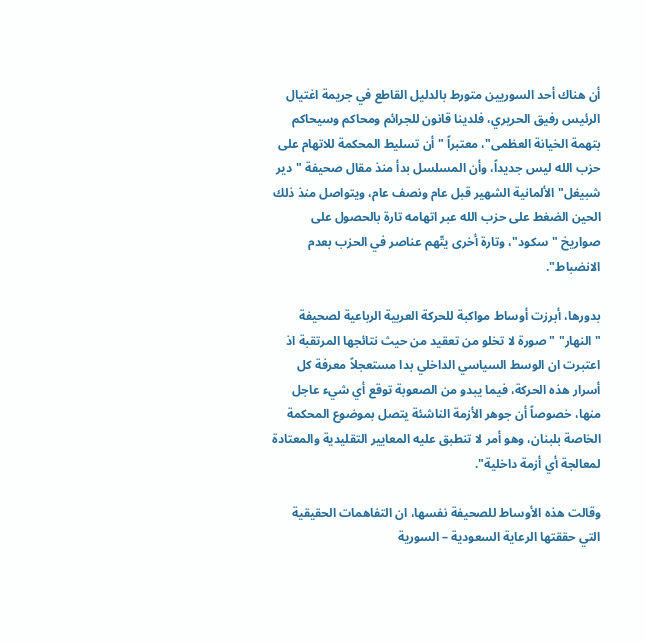أن هناك أحد السوريين متورط بالدليل القاطع في جريمة اغتيال الرئيس رفيق الحريري، فلدينا قانون للجرائم ومحاكم وسيحاكم بتهمة الخيانة العظمى"، معتبراً "أن تسليط المحكمة للاتهام على حزب الله ليس جديداً، وأن المسلسل بدأ منذ مقال صحيفة "دير شبيغل" الألمانية الشهير قبل عام ونصف عام، ويتواصل منذ ذلك الحين الضغط على حزب الله عبر اتهامه تارة بالحصول على صواريخ "سكود"، وتارة أخرى يتّهم عناصر في الحزب بعدم الانضباط".

بدورها، أبرزت أوساط مواكبة للحركة العربية الرباعية لصحيفة "النهار" "صورة لا تخلو من تعقيد من حيث نتائجها المرتقبة اذ اعتبرت ان الوسط السياسي الداخلي بدا مستعجلاً معرفة كل أسرار هذه الحركة، فيما يبدو من الصعوبة توقع أي شيء عاجل منها، خصوصاً أن جوهر الأزمة الناشئة يتصل بموضوع المحكمة الخاصة بلبنان، وهو أمر لا تنطبق عليه المعايير التقليدية والمعتادة لمعالجة أي أزمة داخلية".

وقالت هذه الأوساط للصحيفة نفسها، ان التفاهمات الحقيقية التي حققتها الرعاية السعودية – السورية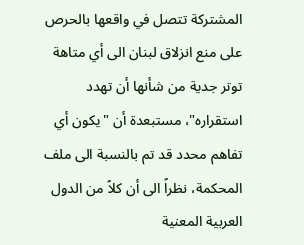المشتركة تتصل في واقعها بالحرص على منع انزلاق لبنان الى أي متاهة توتر جدية من شأنها أن تهدد استقراره"، مستبعدة أن "يكون أي تفاهم محدد قد تم بالنسبة الى ملف المحكمة، نظراً الى أن كلاً من الدول العربية المعنية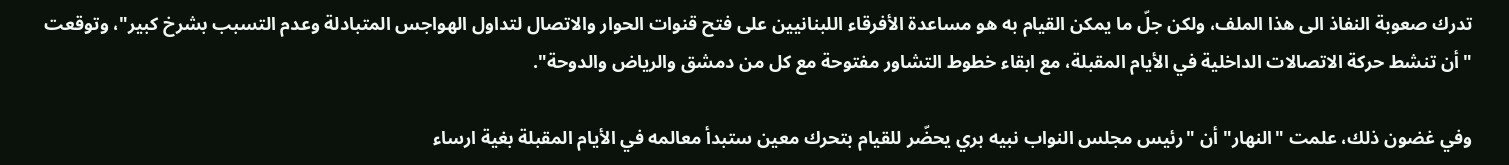تدرك صعوبة النفاذ الى هذا الملف، ولكن جلّ ما يمكن القيام به هو مساعدة الأفرقاء اللبنانيين على فتح قنوات الحوار والاتصال لتداول الهواجس المتبادلة وعدم التسبب بشرخ كبير"، وتوقعت "أن تنشط حركة الاتصالات الداخلية في الأيام المقبلة، مع ابقاء خطوط التشاور مفتوحة مع كل من دمشق والرياض والدوحة".

وفي غضون ذلك، علمت "النهار" أن "رئيس مجلس النواب نبيه بري يحضّر للقيام بتحرك معين ستبدأ معالمه في الأيام المقبلة بغية ارساء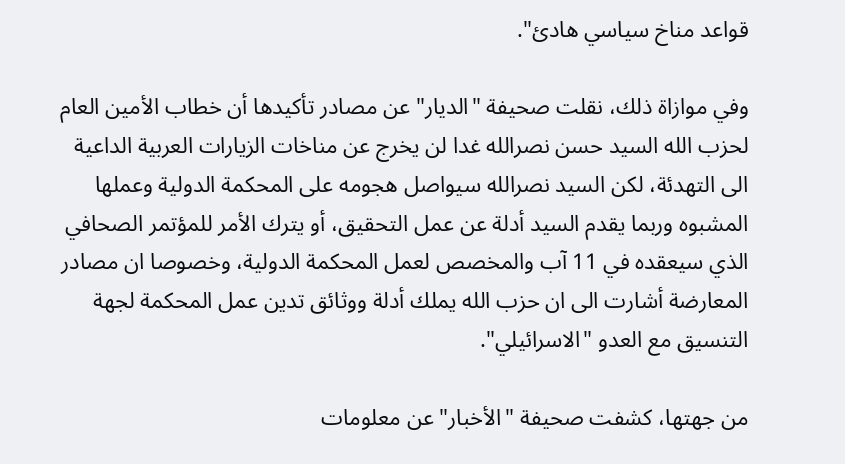قواعد مناخ سياسي هادئ".

وفي موازاة ذلك، نقلت صحيفة "الديار" عن مصادر تأكيدها أن خطاب الأمين العام لحزب الله السيد حسن نصرالله غدا لن يخرج عن مناخات الزيارات العربية الداعية الى التهدئة، لكن السيد نصرالله سيواصل هجومه على المحكمة الدولية وعملها المشبوه وربما يقدم السيد أدلة عن عمل التحقيق، أو يترك الأمر للمؤتمر الصحافي الذي سيعقده في 11 آب والمخصص لعمل المحكمة الدولية، وخصوصا ان مصادر المعارضة أشارت الى ان حزب الله يملك أدلة ووثائق تدين عمل المحكمة لجهة التنسيق مع العدو "الاسرائيلي".

من جهتها، كشفت صحيفة "الأخبار" عن معلومات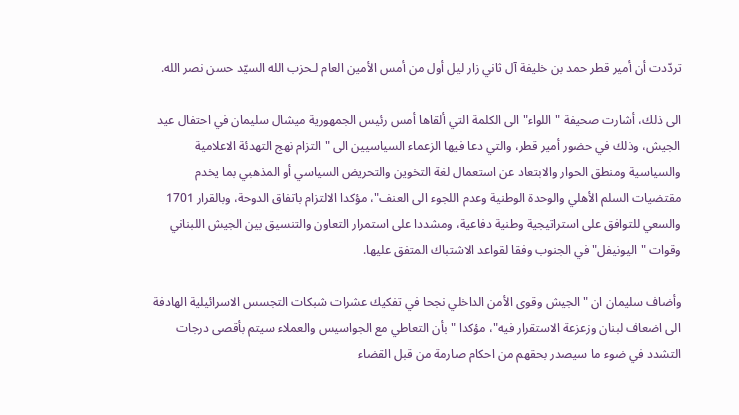تردّدت أن أمير قطر حمد بن خليفة آل ثاني زار ليل أول من أمس الأمين العام لـحزب الله السيّد حسن نصر الله.

الى ذلك، أشارت صحيفة "اللواء" الى الكلمة التي ألقاها أمس رئيس الجمهورية ميشال سليمان في احتفال عيد الجيش، وذلك في حضور أمير قطر، والتي دعا فيها الزعماء السياسيين الى "التزام نهج التهدئة الاعلامية والسياسية ومنطق الحوار والابتعاد عن استعمال لغة التخوين والتحريض السياسي أو المذهبي بما يخدم مقتضيات السلم الأهلي والوحدة الوطنية وعدم اللجوء الى العنف"، مؤكدا الالتزام باتفاق الدوحة، وبالقرار 1701 والسعي للتوافق على استراتيجية وطنية دفاعية، ومشددا على استمرار التعاون والتنسيق بين الجيش اللبناني وقوات "اليونيفل" في الجنوب وفقا لقواعد الاشتباك المتفق عليها.

وأضاف سليمان ان "الجيش وقوى الأمن الداخلي نجحا في تفكيك عشرات شبكات التجسس الاسرائيلية الهادفة الى اضعاف لبنان وزعزعة الاستقرار فيه"، مؤكدا "بأن التعاطي مع الجواسيس والعملاء سيتم بأقصى درجات التشدد في ضوء ما سيصدر بحقهم من احكام صارمة من قبل القضاء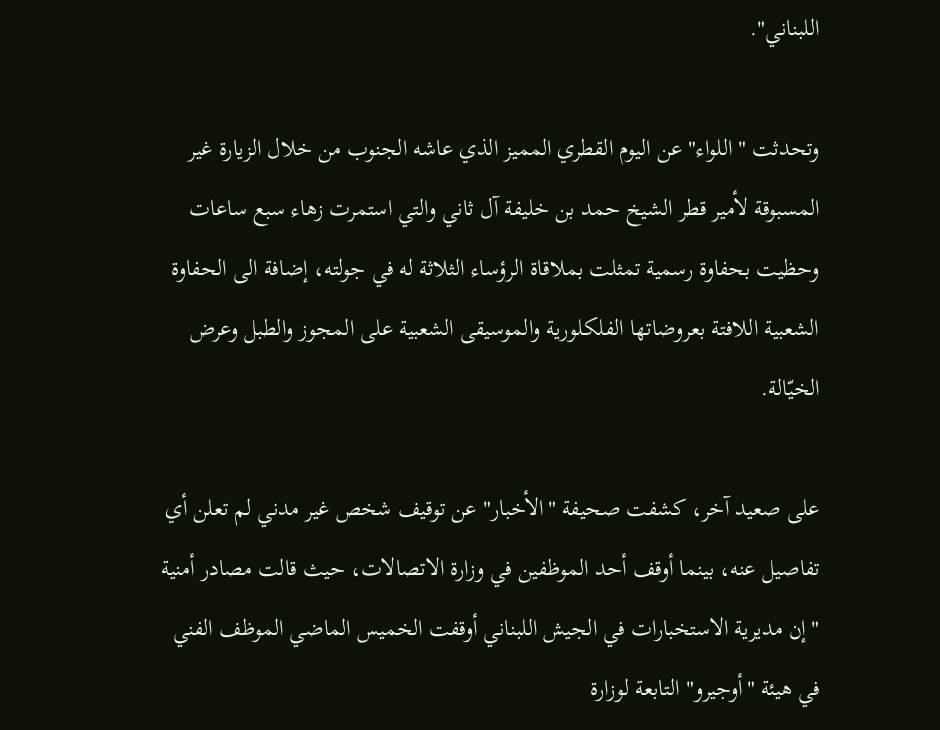اللبناني".

وتحدثت "اللواء" عن اليوم القطري المميز الذي عاشه الجنوب من خلال الزيارة غير المسبوقة لأمير قطر الشيخ حمد بن خليفة آل ثاني والتي استمرت زهاء سبع ساعات وحظيت بحفاوة رسمية تمثلت بملاقاة الرؤساء الثلاثة له في جولته، إضافة الى الحفاوة الشعبية اللافتة بعروضاتها الفلكلورية والموسيقى الشعبية على المجوز والطبل وعرض الخيّالة.

على صعيد آخر، كشفت صحيفة "الأخبار" عن توقيف شخص غير مدني لم تعلن أي تفاصيل عنه، بينما أوقف أحد الموظفين في وزارة الاتصالات، حيث قالت مصادر أمنية "إن مديرية الاستخبارات في الجيش اللبناني أوقفت الخميس الماضي الموظف الفني في هيئة "أوجيرو" التابعة لوزارة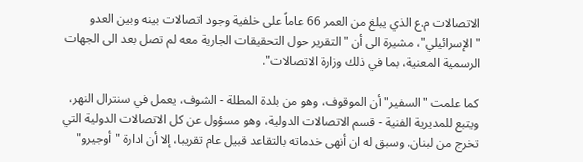الاتصالات م.ع الذي يبلغ من العمر 66 عاماً على خلفية وجود اتصالات بينه وبين العدو "الإسرائيلي"، مشيرة الى أن "التقرير حول التحقيقات الجارية معه لم تصل بعد الى الجهات الرسمية المعنية، بما في ذلك وزارة الاتصالات".

كما علمت "السفير" أن الموقوف، وهو من بلدة المطلة - الشوف، يعمل في سنترال النهر، ويتبع للمديرية الفنية - قسم الاتصالات الدولية، وهو مسؤول عن كل الاتصالات الدولية التي تخرج من لبنان. وسبق له ان أنهى خدماته بالتقاعد قبيل عام تقريبا، إلا أن ادارة "أوجيرو"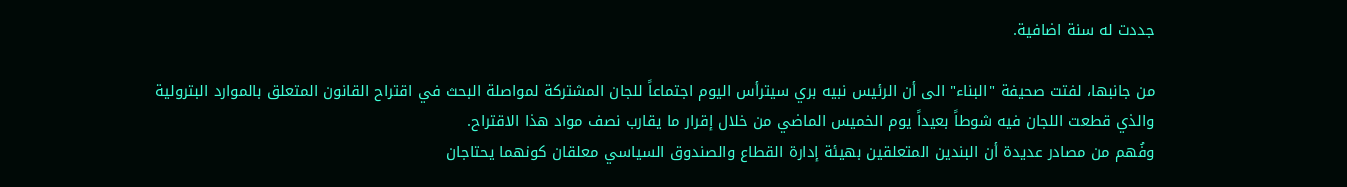جددت له سنة اضافية.

من جانبها، لفتت صحيفة "البناء" الى أن الرئيس نبيه بري سيترأس اليوم اجتماعاً للجان المشتركة لمواصلة البحث في اقتراح القانون المتعلق بالموارد البترولية والذي قطعت اللجان فيه شوطاً بعيداً يوم الخميس الماضي من خلال إقرار ما يقارب نصف مواد هذا الاقتراح.
وفُهم من مصادر عديدة أن البندين المتعلقين بهيئة إدارة القطاع والصندوق السياسي معلقان كونهما يحتاجان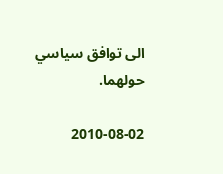الى توافق سياسي حولهما.

2010-08-02